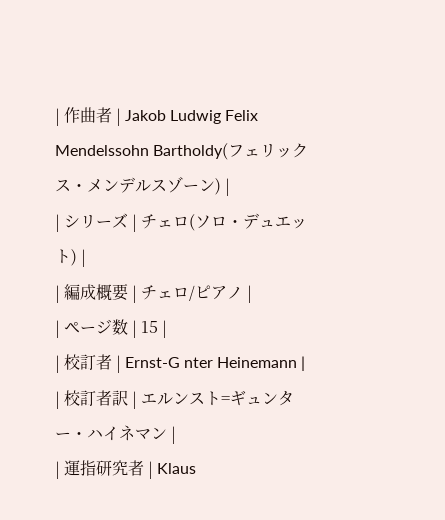| 作曲者 | Jakob Ludwig Felix Mendelssohn Bartholdy(フェリックス・メンデルスゾーン) |
| シリーズ | チェロ(ソロ・デュエット) |
| 編成概要 | チェロ/ピアノ |
| ページ数 | 15 |
| 校訂者 | Ernst-G nter Heinemann |
| 校訂者訳 | エルンスト=ギュンター・ハイネマン |
| 運指研究者 | Klaus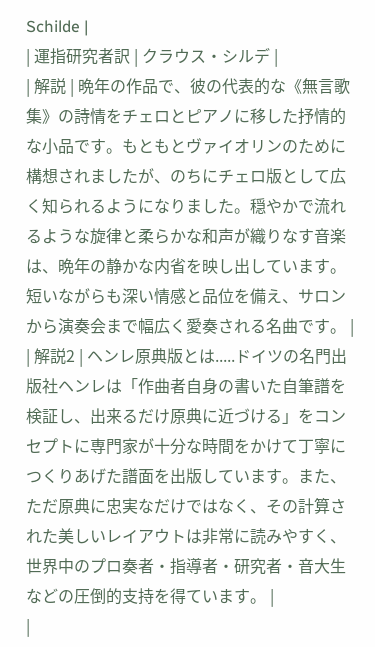Schilde |
| 運指研究者訳 | クラウス・シルデ |
| 解説 | 晩年の作品で、彼の代表的な《無言歌集》の詩情をチェロとピアノに移した抒情的な小品です。もともとヴァイオリンのために構想されましたが、のちにチェロ版として広く知られるようになりました。穏やかで流れるような旋律と柔らかな和声が織りなす音楽は、晩年の静かな内省を映し出しています。短いながらも深い情感と品位を備え、サロンから演奏会まで幅広く愛奏される名曲です。 |
| 解説2 | ヘンレ原典版とは.....ドイツの名門出版社ヘンレは「作曲者自身の書いた自筆譜を検証し、出来るだけ原典に近づける」をコンセプトに専門家が十分な時間をかけて丁寧につくりあげた譜面を出版しています。また、ただ原典に忠実なだけではなく、その計算された美しいレイアウトは非常に読みやすく、世界中のプロ奏者・指導者・研究者・音大生などの圧倒的支持を得ています。 |
|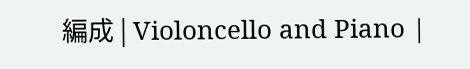編成 | Violoncello and Piano |